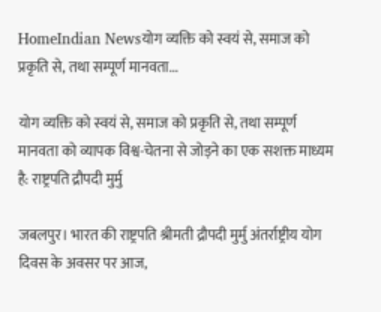HomeIndian Newsयोग व्यक्ति को स्वयं से, समाज को प्रकृति से, तथा सम्पूर्ण मानवता...

योग व्यक्ति को स्वयं से, समाज को प्रकृति से, तथा सम्पूर्ण मानवता को व्यापक विश्व-चेतना से जोड़ने का एक सशक्त माध्यम है: राष्ट्रपति द्रौपदी मुर्मु

जबलपुर। भारत की राष्ट्रपति श्रीमती द्रौपदी मुर्मु अंतर्राष्ट्रीय योग दिवस के अवसर पर आज,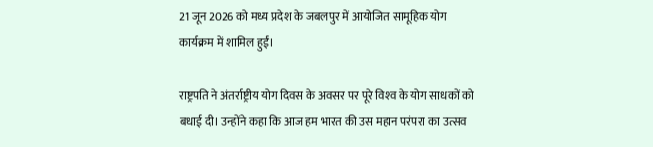21 जून 2026 को मध्य प्रदेश के जबलपुर में आयोजित सामूहिक योग कार्यक्रम में शामिल हुईं।

राष्ट्रपति ने अंतर्राष्ट्रीय योग दिवस के अवसर पर पूरे विश्‍व के योग साधकों को बधाई दी। उन्होंने कहा कि आज हम भारत की उस महान परंपरा का उत्सव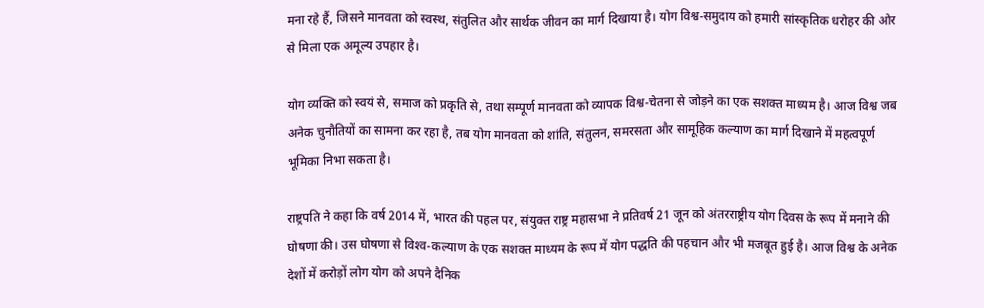मना रहे हैं, जिसने मानवता को स्वस्थ, संतुलित और सार्थक जीवन का मार्ग दिखाया है। योग विश्व-समुदाय को हमारी सांस्कृतिक धरोहर की ओर से मिला एक अमूल्य उपहार है।

योग व्यक्ति को स्वयं से, समाज को प्रकृति से, तथा सम्पूर्ण मानवता को व्यापक विश्व-चेतना से जोड़ने का एक सशक्त माध्यम है। आज विश्व जब अनेक चुनौतियों का सामना कर रहा है, तब योग मानवता को शांति, संतुलन, समरसता और सामूहिक कल्याण का मार्ग दिखाने में महत्वपूर्ण भूमिका निभा सकता है।

राष्ट्रपति ने कहा कि वर्ष 2014 में, भारत की पहल पर, संयुक्त राष्ट्र महासभा ने प्रतिवर्ष 21 जून को अंतरराष्ट्रीय योग दिवस के रूप में मनाने की घोषणा की। उस घोषणा से विश्‍व-कल्याण के एक सशक्‍त माध्यम के रूप में योग पद्धति की पहचान और भी मजबूत हुई है। आज विश्व के अनेक देशों में करोड़ों लोग योग को अपने दैनिक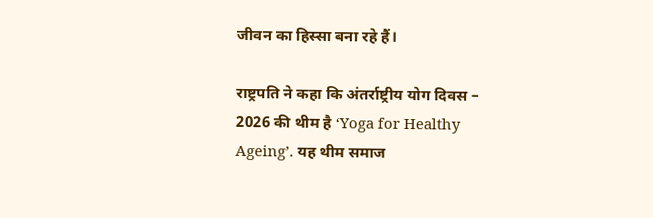जीवन का हिस्सा बना रहे हैं।

राष्ट्रपति ने कहा कि अंतर्राष्ट्रीय योग दिवस – 2026 की थीम है ‘Yoga for Healthy Ageing’. यह थीम समाज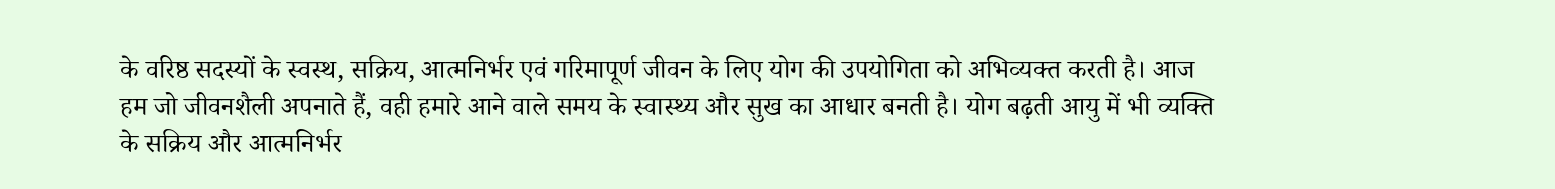के वरिष्ठ सदस्यों के स्वस्थ, सक्रिय, आत्मनिर्भर एवं गरिमापूर्ण जीवन के लिए योग की उपयोगिता को अभिव्‍यक्‍त करती है। आज हम जो जीवनशैली अपनाते हैं, वही हमारे आने वाले समय के स्वास्थ्य और सुख का आधार बनती है। योग बढ़ती आयु में भी व्यक्ति के सक्रिय और आत्मनिर्भर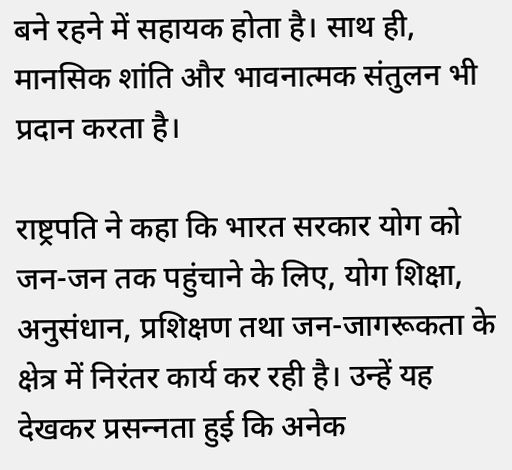बने रहने में सहायक होता है। साथ ही, मानसिक शांति और भावनात्मक संतुलन भी प्रदान करता है।

राष्ट्रपति ने कहा कि भारत सरकार योग को जन-जन तक पहुंचाने के लिए, योग शिक्षा, अनुसंधान, प्रशिक्षण तथा जन-जागरूकता के क्षेत्र में निरंतर कार्य कर रही है। उन्हें यह देखकर प्रसन्‍नता हुई कि अनेक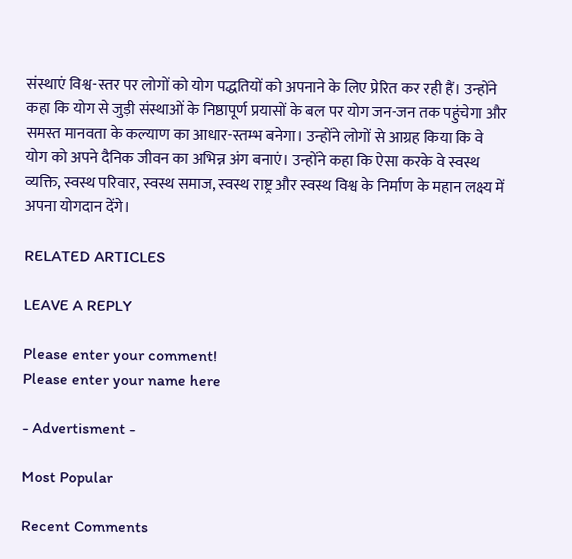संस्थाएं विश्व-स्तर पर लोगों को योग पद्धतियों को अपनाने के लिए प्रेरित कर रही हैं। उन्होंने कहा कि योग से जुड़ी संस्थाओं के निष्ठापूर्ण प्रयासों के बल पर योग जन-जन तक पहुंचेगा और समस्त मानवता के कल्याण का आधार-स्तम्भ बनेगा। उन्‍होंने लोगों से आग्रह किया कि वे योग को अपने दैनिक जीवन का अभिन्न अंग बनाएं। उन्होंने कहा कि ऐसा करके वे स्वस्थ व्यक्ति, स्वस्थ परिवार, स्वस्थ समाज, स्वस्थ राष्ट्र और स्वस्थ विश्व के निर्माण के महान लक्ष्य में अपना योगदान देंगे।

RELATED ARTICLES

LEAVE A REPLY

Please enter your comment!
Please enter your name here

- Advertisment -

Most Popular

Recent Comments